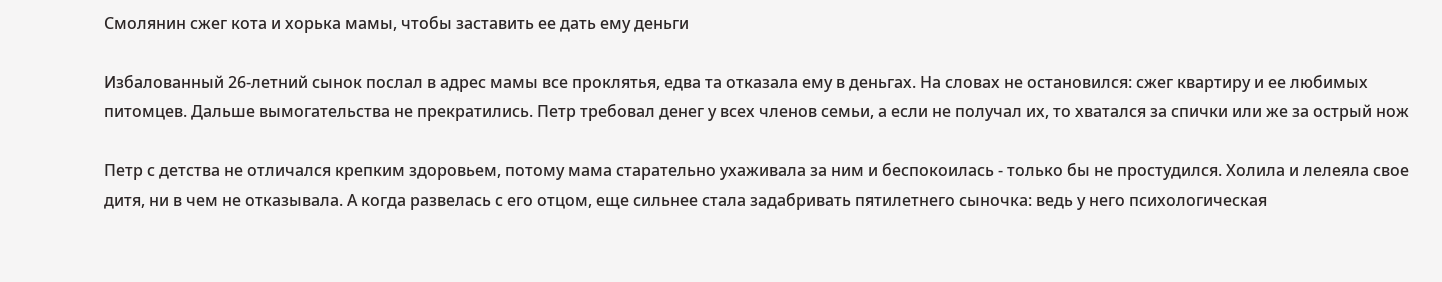Смолянин сжег кота и хорька мамы, чтобы заставить ее дать ему деньги

Избалованный 26-летний сынок послал в адрес мамы все проклятья, едва та отказала ему в деньгах. На словах не остановился: сжег квартиру и ее любимых питомцев. Дальше вымогательства не прекратились. Петр требовал денег у всех членов семьи, а если не получал их, то хватался за спички или же за острый нож

Петр с детства не отличался крепким здоровьем, потому мама старательно ухаживала за ним и беспокоилась - только бы не простудился. Холила и лелеяла свое дитя, ни в чем не отказывала. А когда развелась с его отцом, еще сильнее стала задабривать пятилетнего сыночка: ведь у него психологическая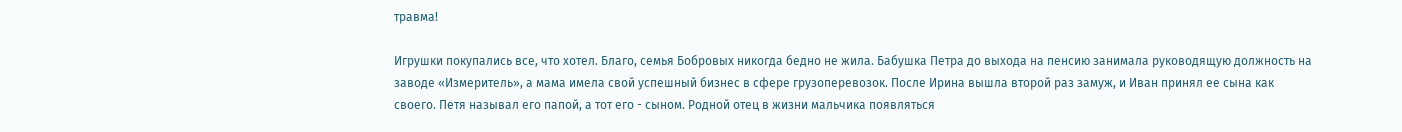травма!

Игрушки покупались все, что хотел. Благо, семья Бобровых никогда бедно не жила. Бабушка Петра до выхода на пенсию занимала руководящую должность на заводе «Измеритель», а мама имела свой успешный бизнес в сфере грузоперевозок. После Ирина вышла второй раз замуж, и Иван принял ее сына как своего. Петя называл его папой, а тот его - сыном. Родной отец в жизни мальчика появляться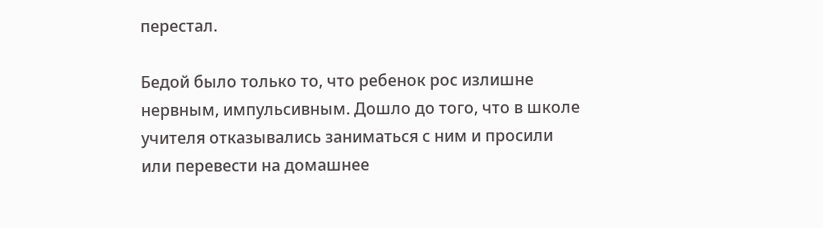перестал.

Бедой было только то, что ребенок рос излишне нервным, импульсивным. Дошло до того, что в школе учителя отказывались заниматься с ним и просили или перевести на домашнее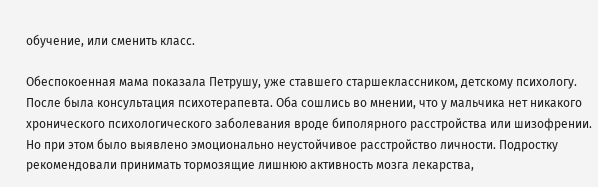обучение, или сменить класс.

Обеспокоенная мама показала Петрушу, уже ставшего старшеклассником, детскому психологу. После была консультация психотерапевта. Оба сошлись во мнении, что у мальчика нет никакого хронического психологического заболевания вроде биполярного расстройства или шизофрении. Но при этом было выявлено эмоционально неустойчивое расстройство личности. Подростку рекомендовали принимать тормозящие лишнюю активность мозга лекарства,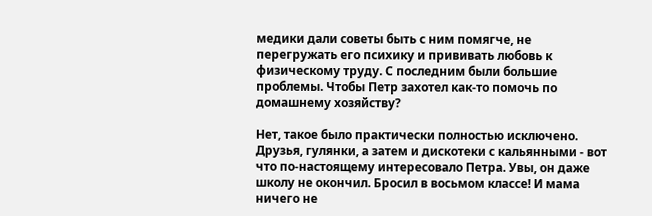медики дали советы быть с ним помягче, не перегружать его психику и прививать любовь к физическому труду. С последним были большие проблемы. Чтобы Петр захотел как-то помочь по домашнему хозяйству?

Нет, такое было практически полностью исключено. Друзья, гулянки, а затем и дискотеки с кальянными - вот что по-настоящему интересовало Петра. Увы, он даже школу не окончил. Бросил в восьмом классе! И мама ничего не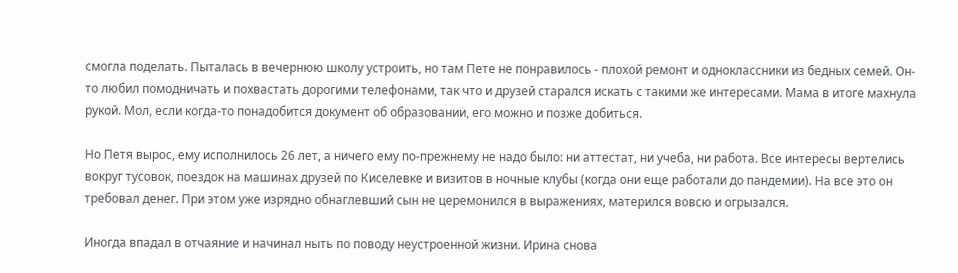смогла поделать. Пыталась в вечернюю школу устроить, но там Пете не понравилось - плохой ремонт и одноклассники из бедных семей. Он-то любил помодничать и похвастать дорогими телефонами, так что и друзей старался искать с такими же интересами. Мама в итоге махнула рукой. Мол, если когда-то понадобится документ об образовании, его можно и позже добиться.

Но Петя вырос, ему исполнилось 26 лет, а ничего ему по-прежнему не надо было: ни аттестат, ни учеба, ни работа. Все интересы вертелись вокруг тусовок, поездок на машинах друзей по Киселевке и визитов в ночные клубы (когда они еще работали до пандемии). На все это он требовал денег. При этом уже изрядно обнаглевший сын не церемонился в выражениях, матерился вовсю и огрызался.

Иногда впадал в отчаяние и начинал ныть по поводу неустроенной жизни. Ирина снова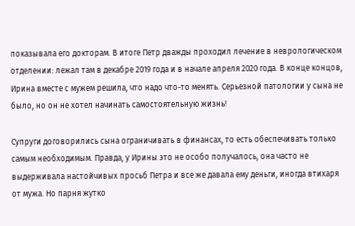показывала его докторам. В итоге Петр дважды проходил лечение в неврологическом отделении: лежал там в декабре 2019 года и в начале апреля 2020 года. В конце концов, Ирина вместе с мужем решила, что надо что-то менять. Серьезной патологии у сына не было, но он не хотел начинать самостоятельную жизнь!

Супруги договорились сына ограничивать в финансах, то есть обеспечивать только самым необходимым. Правда, у Ирины это не особо получалось, она часто не выдерживала настойчивых просьб Петра и все же давала ему деньги, иногда втихаря от мужа. Но парня жутко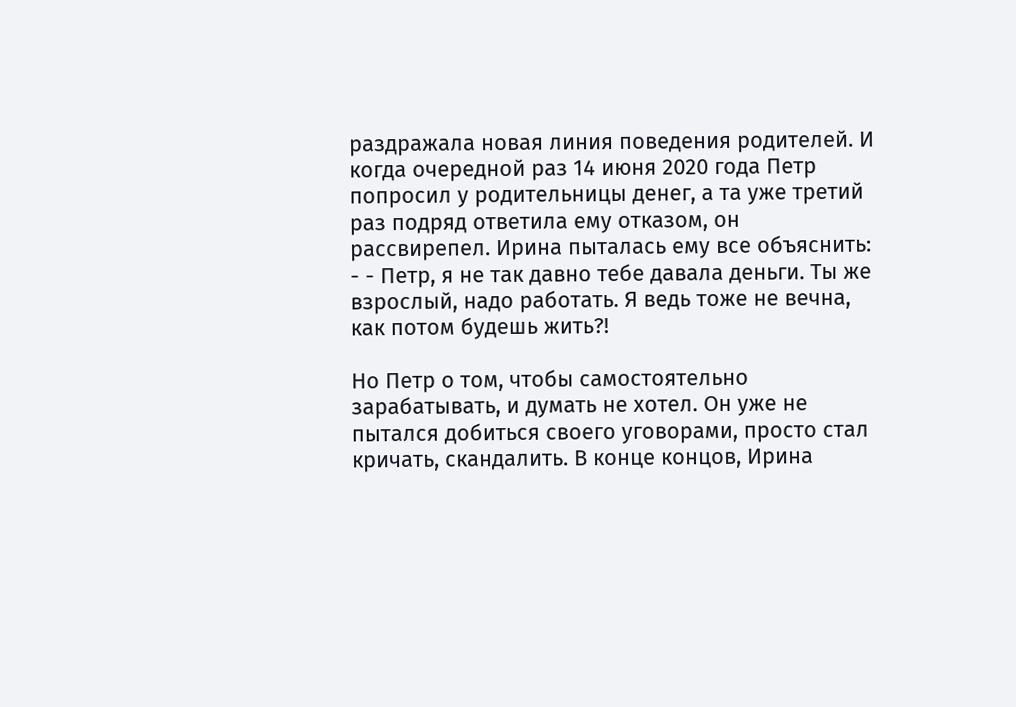раздражала новая линия поведения родителей. И когда очередной раз 14 июня 2020 года Петр попросил у родительницы денег, а та уже третий раз подряд ответила ему отказом, он рассвирепел. Ирина пыталась ему все объяснить: - - Петр, я не так давно тебе давала деньги. Ты же взрослый, надо работать. Я ведь тоже не вечна, как потом будешь жить?!

Но Петр о том, чтобы самостоятельно зарабатывать, и думать не хотел. Он уже не пытался добиться своего уговорами, просто стал кричать, скандалить. В конце концов, Ирина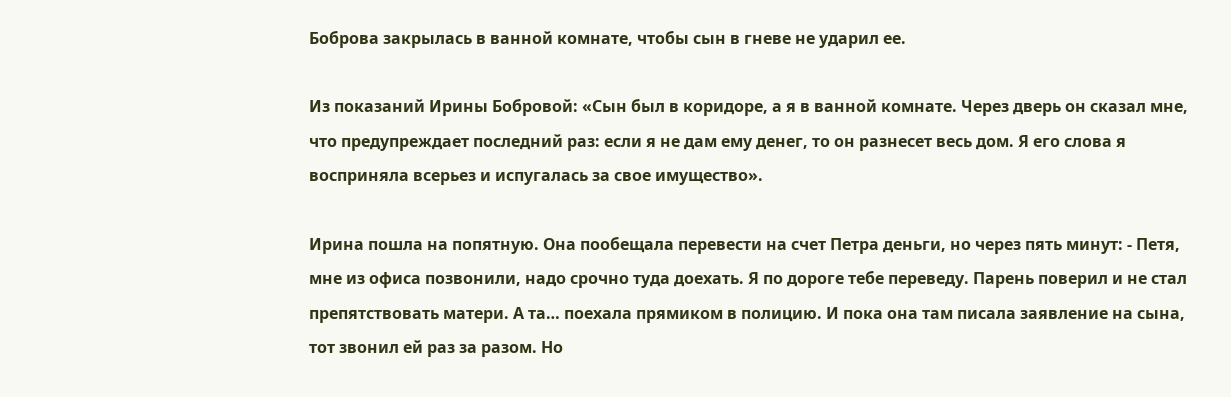Боброва закрылась в ванной комнате, чтобы сын в гневе не ударил ее.

Из показаний Ирины Бобровой: «Сын был в коридоре, а я в ванной комнате. Через дверь он сказал мне, что предупреждает последний раз: если я не дам ему денег, то он разнесет весь дом. Я его слова я восприняла всерьез и испугалась за свое имущество».

Ирина пошла на попятную. Она пообещала перевести на счет Петра деньги, но через пять минут: - Петя, мне из офиса позвонили, надо срочно туда доехать. Я по дороге тебе переведу. Парень поверил и не стал препятствовать матери. А та… поехала прямиком в полицию. И пока она там писала заявление на сына, тот звонил ей раз за разом. Но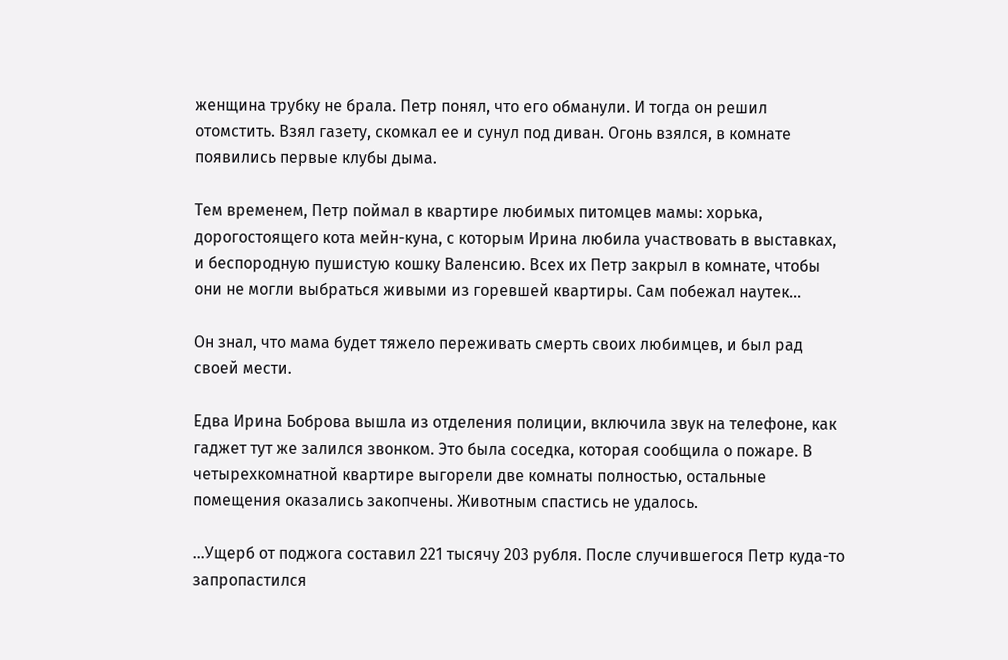женщина трубку не брала. Петр понял, что его обманули. И тогда он решил отомстить. Взял газету, скомкал ее и сунул под диван. Огонь взялся, в комнате появились первые клубы дыма.

Тем временем, Петр поймал в квартире любимых питомцев мамы: хорька, дорогостоящего кота мейн-куна, с которым Ирина любила участвовать в выставках, и беспородную пушистую кошку Валенсию. Всех их Петр закрыл в комнате, чтобы они не могли выбраться живыми из горевшей квартиры. Сам побежал наутек…

Он знал, что мама будет тяжело переживать смерть своих любимцев, и был рад своей мести.

Едва Ирина Боброва вышла из отделения полиции, включила звук на телефоне, как гаджет тут же залился звонком. Это была соседка, которая сообщила о пожаре. В четырехкомнатной квартире выгорели две комнаты полностью, остальные помещения оказались закопчены. Животным спастись не удалось.

…Ущерб от поджога составил 221 тысячу 203 рубля. После случившегося Петр куда-то запропастился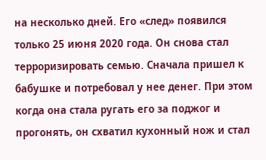на несколько дней. Его «след» появился только 25 июня 2020 года. Он снова стал терроризировать семью. Сначала пришел к бабушке и потребовал у нее денег. При этом когда она стала ругать его за поджог и прогонять, он схватил кухонный нож и стал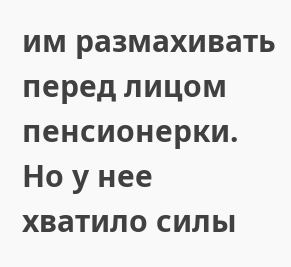им размахивать перед лицом пенсионерки. Но у нее хватило силы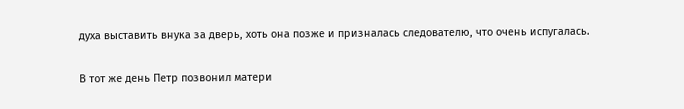духа выставить внука за дверь, хоть она позже и призналась следователю, что очень испугалась.

В тот же день Петр позвонил матери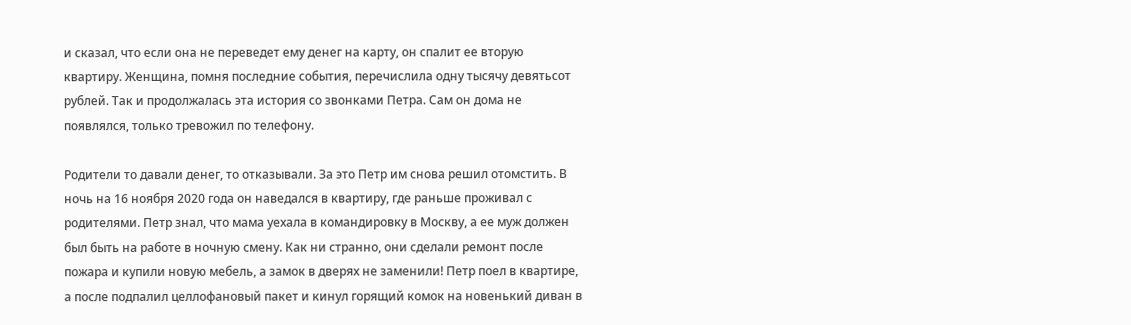и сказал, что если она не переведет ему денег на карту, он спалит ее вторую квартиру. Женщина, помня последние события, перечислила одну тысячу девятьсот рублей. Так и продолжалась эта история со звонками Петра. Сам он дома не появлялся, только тревожил по телефону.

Родители то давали денег, то отказывали. За это Петр им снова решил отомстить. В ночь на 16 ноября 2020 года он наведался в квартиру, где раньше проживал с родителями. Петр знал, что мама уехала в командировку в Москву, а ее муж должен был быть на работе в ночную смену. Как ни странно, они сделали ремонт после пожара и купили новую мебель, а замок в дверях не заменили! Петр поел в квартире, а после подпалил целлофановый пакет и кинул горящий комок на новенький диван в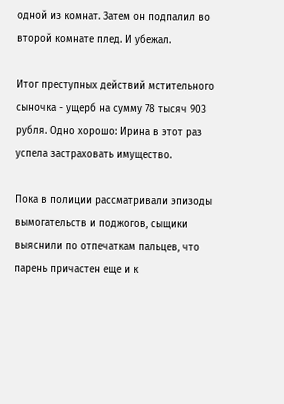одной из комнат. Затем он подпалил во второй комнате плед. И убежал.

Итог преступных действий мстительного сыночка - ущерб на сумму 78 тысяч 903 рубля. Одно хорошо: Ирина в этот раз успела застраховать имущество.

Пока в полиции рассматривали эпизоды вымогательств и поджогов, сыщики выяснили по отпечаткам пальцев, что парень причастен еще и к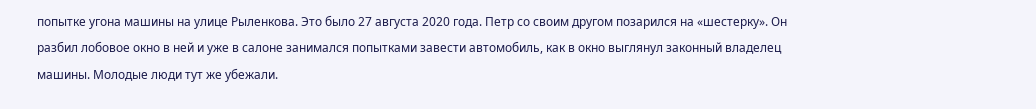попытке угона машины на улице Рыленкова. Это было 27 августа 2020 года. Петр со своим другом позарился на «шестерку». Он разбил лобовое окно в ней и уже в салоне занимался попытками завести автомобиль, как в окно выглянул законный владелец машины. Молодые люди тут же убежали.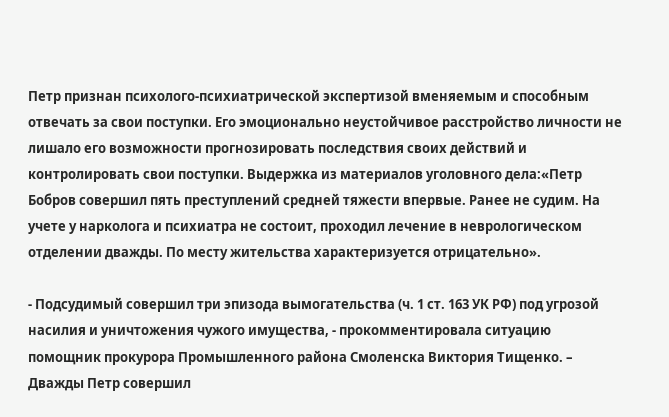Петр признан психолого-психиатрической экспертизой вменяемым и способным отвечать за свои поступки. Его эмоционально неустойчивое расстройство личности не лишало его возможности прогнозировать последствия своих действий и контролировать свои поступки. Выдержка из материалов уголовного дела:«Петр Бобров совершил пять преступлений средней тяжести впервые. Ранее не судим. На учете у нарколога и психиатра не состоит, проходил лечение в неврологическом отделении дважды. По месту жительства характеризуется отрицательно».

- Подсудимый совершил три эпизода вымогательства (ч. 1 ст. 163 УК РФ) под угрозой насилия и уничтожения чужого имущества, - прокомментировала ситуацию помощник прокурора Промышленного района Смоленска Виктория Тищенко. – Дважды Петр совершил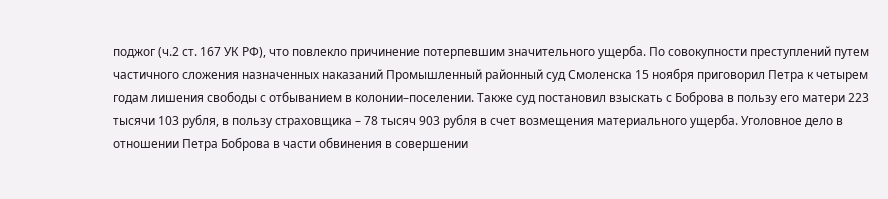поджог (ч.2 ст. 167 УК РФ), что повлекло причинение потерпевшим значительного ущерба. По совокупности преступлений путем частичного сложения назначенных наказаний Промышленный районный суд Смоленска 15 ноября приговорил Петра к четырем годам лишения свободы с отбыванием в колонии–поселении. Также суд постановил взыскать с Боброва в пользу его матери 223 тысячи 103 рубля, в пользу страховщика – 78 тысяч 903 рубля в счет возмещения материального ущерба. Уголовное дело в отношении Петра Боброва в части обвинения в совершении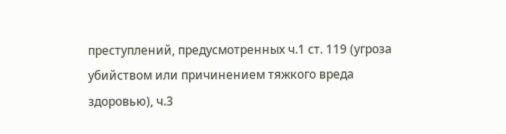преступлений, предусмотренных ч.1 ст. 119 (угроза убийством или причинением тяжкого вреда здоровью), ч.3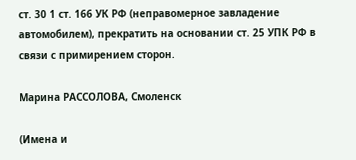ст. 30 1 ст. 166 УК РФ (неправомерное завладение автомобилем), прекратить на основании ст. 25 УПК РФ в связи с примирением сторон.

Марина РАССОЛОВА, Смоленск

(Имена и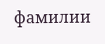фамилии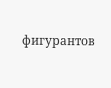фигурантов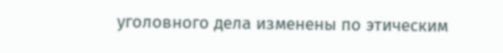уголовного дела изменены по этическим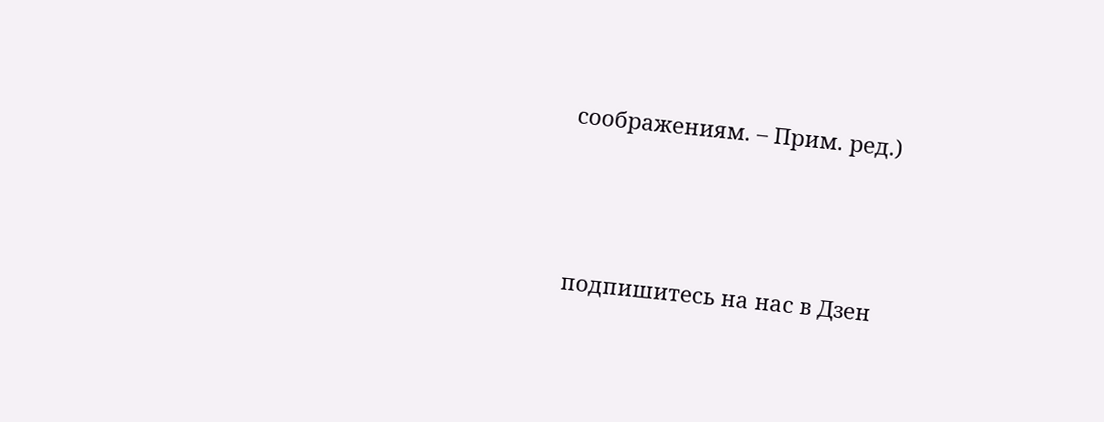соображениям. – Прим. ред.)



подпишитесь на нас в Дзен